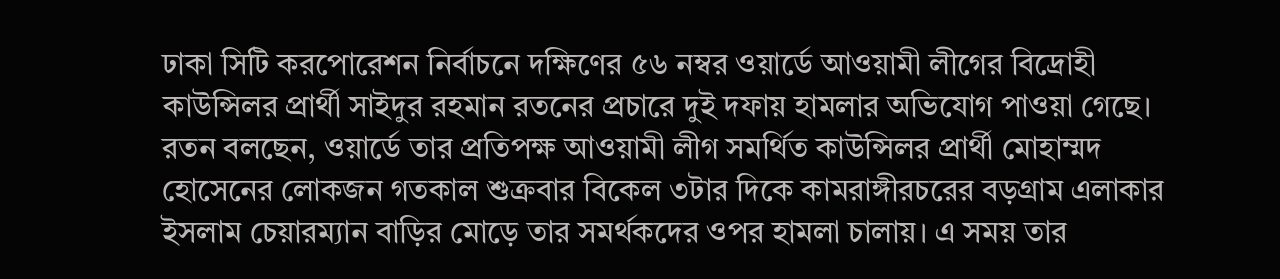ঢাকা সিটি করপোরেশন নির্বাচনে দক্ষিণের ৫৬ নম্বর ওয়ার্ডে আওয়ামী লীগের বিদ্রোহী কাউন্সিলর প্রার্থী সাইদুর রহমান রতনের প্রচারে দুই দফায় হামলার অভিযোগ পাওয়া গেছে। রতন বলছেন, ওয়ার্ডে তার প্রতিপক্ষ আওয়ামী লীগ সমর্থিত কাউন্সিলর প্রার্থী মোহাম্মদ হোসেনের লোকজন গতকাল শুক্রবার বিকেল ৩টার দিকে কামরাঙ্গীরচরের বড়গ্রাম এলাকার ইসলাম চেয়ারম্যান বাড়ির মোড়ে তার সমর্থকদের ওপর হামলা চালায়। এ সময় তার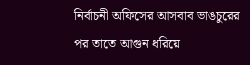নির্বাচনী অফিসের আসবাব ভাঙচুরের পর তাতে আগুন ধরিয়ে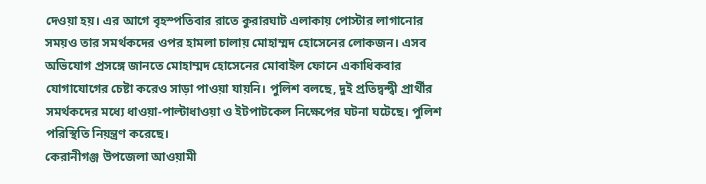দেওয়া হয়। এর আগে বৃহস্পতিবার রাতে কুরারঘাট এলাকায় পোস্টার লাগানোর সময়ও তার সমর্থকদের ওপর হামলা চালায় মোহাম্মদ হোসেনের লোকজন। এসব অভিযোগ প্রসঙ্গে জানতে মোহাম্মদ হোসেনের মোবাইল ফোনে একাধিকবার যোগাযোগের চেষ্টা করেও সাড়া পাওয়া যায়নি। পুলিশ বলছে, দুই প্রতিদ্বন্দ্বী প্রার্থীর সমর্থকদের মধ্যে ধাওয়া-পাল্টাধাওয়া ও ইটপাটকেল নিক্ষেপের ঘটনা ঘটেছে। পুলিশ পরিস্থিতি নিয়ন্ত্রণ করেছে।
কেরানীগঞ্জ উপজেলা আওয়ামী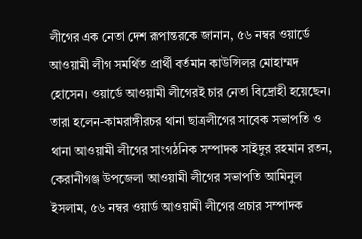লীগের এক নেতা দেশ রূপান্তরকে জানান, ৫৬ নম্বর ওয়ার্ডে আওয়ামী লীগ সমর্থিত প্রার্থী বর্তমান কাউন্সিলর মোহাম্মদ হোসেন। ওয়ার্ডে আওয়ামী লীগেরই চার নেতা বিদ্রোহী হয়েছেন। তারা হলেন-কামরাঙ্গীরচর থানা ছাত্রলীগের সাবেক সভাপতি ও থানা আওয়ামী লীগের সাংগঠনিক সম্পাদক সাইদুর রহমান রতন, কেরানীগঞ্জ উপজেলা আওয়ামী লীগের সভাপতি আমিনুল ইসলাম, ৫৬ নম্বর ওয়ার্ড আওয়ামী লীগের প্রচার সম্পাদক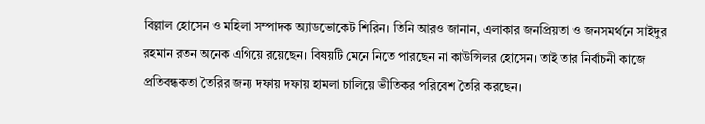বিল্লাল হোসেন ও মহিলা সম্পাদক অ্যাডভোকেট শিরিন। তিনি আরও জানান, এলাকার জনপ্রিয়তা ও জনসমর্থনে সাইদুর রহমান রতন অনেক এগিয়ে রয়েছেন। বিষয়টি মেনে নিতে পারছেন না কাউন্সিলর হোসেন। তাই তার নির্বাচনী কাজে প্রতিবন্ধকতা তৈরির জন্য দফায় দফায় হামলা চালিয়ে ভীতিকর পরিবেশ তৈরি করছেন।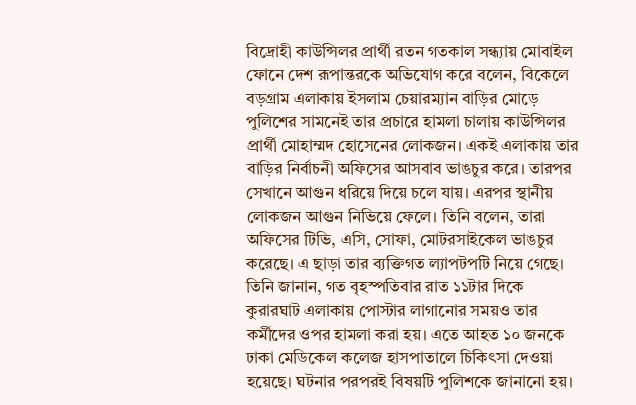বিদ্রোহী কাউন্সিলর প্রার্থী রতন গতকাল সন্ধ্যায় মোবাইল ফোনে দেশ রূপান্তরকে অভিযোগ করে বলেন, বিকেলে বড়গ্রাম এলাকায় ইসলাম চেয়ারম্যান বাড়ির মোড়ে পুলিশের সামনেই তার প্রচারে হামলা চালায় কাউন্সিলর প্রার্থী মোহাম্মদ হোসেনের লোকজন। একই এলাকায় তার বাড়ির নির্বাচনী অফিসের আসবাব ভাঙচুর করে। তারপর সেখানে আগুন ধরিয়ে দিয়ে চলে যায়। এরপর স্থানীয় লোকজন আগুন নিভিয়ে ফেলে। তিনি বলেন, তারা অফিসের টিভি, এসি, সোফা, মোটরসাইকেল ভাঙচুর করেছে। এ ছাড়া তার ব্যক্তিগত ল্যাপটপটি নিয়ে গেছে। তিনি জানান, গত বৃহস্পতিবার রাত ১১টার দিকে কুরারঘাট এলাকায় পোস্টার লাগানোর সময়ও তার কর্মীদের ওপর হামলা করা হয়। এতে আহত ১০ জনকে ঢাকা মেডিকেল কলেজ হাসপাতালে চিকিৎসা দেওয়া হয়েছে। ঘটনার পরপরই বিষয়টি পুলিশকে জানানো হয়।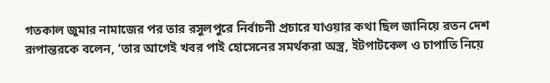গতকাল জুমার নামাজের পর তার রসুলপুরে নির্বাচনী প্রচারে যাওয়ার কথা ছিল জানিয়ে রতন দেশ রূপান্তরকে বলেন, ‘তার আগেই খবর পাই হোসেনের সমর্থকরা অস্ত্র, ইটপাটকেল ও চাপাতি নিয়ে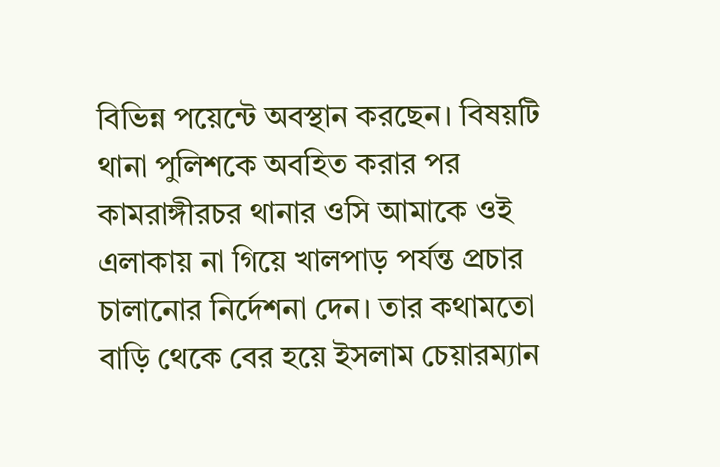বিভিন্ন পয়েন্টে অবস্থান করছেন। বিষয়টি থানা পুলিশকে অবহিত করার পর কামরাঙ্গীরচর থানার ওসি আমাকে ওই এলাকায় না গিয়ে খালপাড় পর্যন্ত প্রচার চালানোর নির্দেশনা দেন। তার কথামতো বাড়ি থেকে বের হয়ে ইসলাম চেয়ারম্যান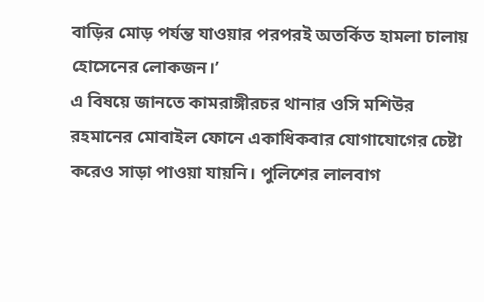বাড়ির মোড় পর্যন্ত যাওয়ার পরপরই অতর্কিত হামলা চালায় হোসেনের লোকজন।’
এ বিষয়ে জানতে কামরাঙ্গীরচর থানার ওসি মশিউর রহমানের মোবাইল ফোনে একাধিকবার যোগাযোগের চেষ্টা করেও সাড়া পাওয়া যায়নি। পুলিশের লালবাগ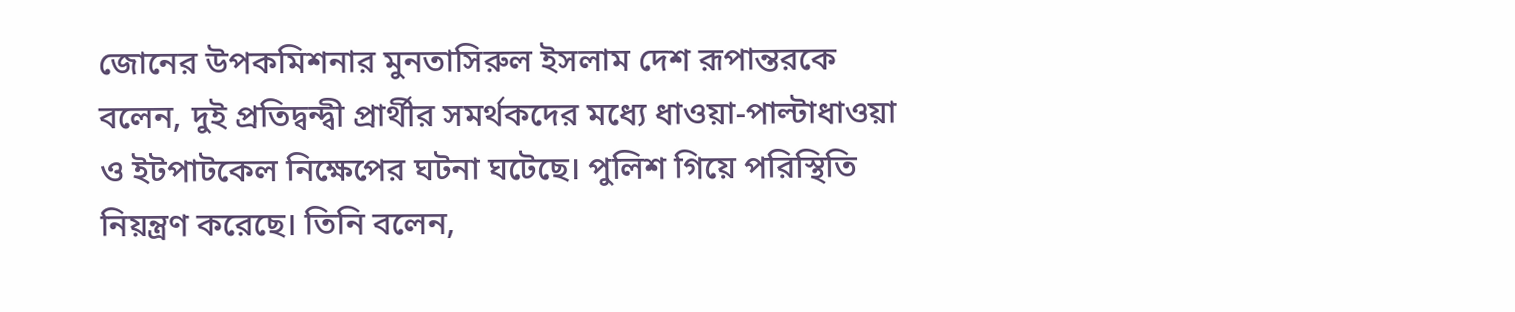জোনের উপকমিশনার মুনতাসিরুল ইসলাম দেশ রূপান্তরকে বলেন, দুই প্রতিদ্বন্দ্বী প্রার্থীর সমর্থকদের মধ্যে ধাওয়া-পাল্টাধাওয়া ও ইটপাটকেল নিক্ষেপের ঘটনা ঘটেছে। পুলিশ গিয়ে পরিস্থিতি নিয়ন্ত্রণ করেছে। তিনি বলেন,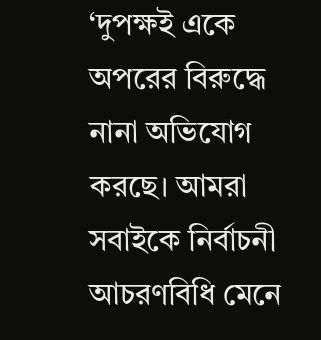‘দুপক্ষই একে অপরের বিরুদ্ধে নানা অভিযোগ করছে। আমরা সবাইকে নির্বাচনী আচরণবিধি মেনে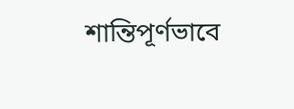শান্তিপূর্ণভাবে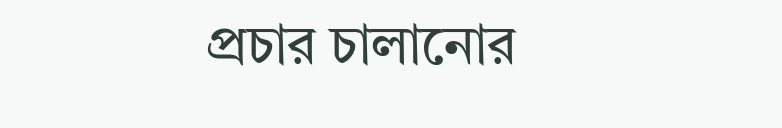প্রচার চালানোর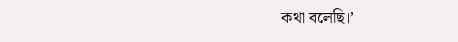কথা বলেছি।’